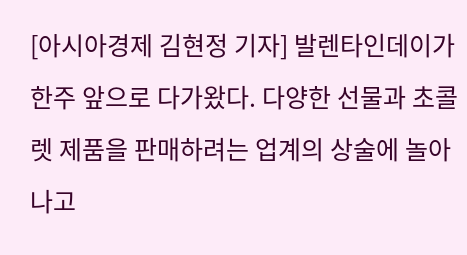[아시아경제 김현정 기자] 발렌타인데이가 한주 앞으로 다가왔다. 다양한 선물과 초콜렛 제품을 판매하려는 업계의 상술에 놀아나고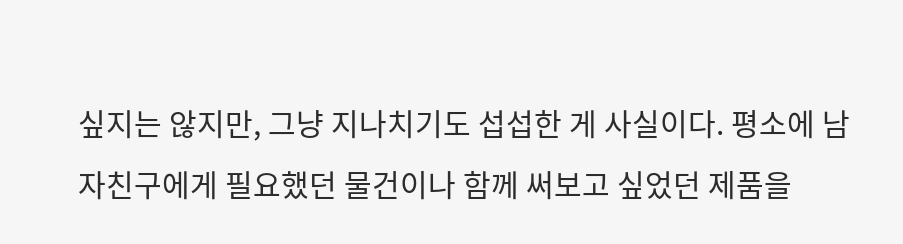싶지는 않지만, 그냥 지나치기도 섭섭한 게 사실이다. 평소에 남자친구에게 필요했던 물건이나 함께 써보고 싶었던 제품을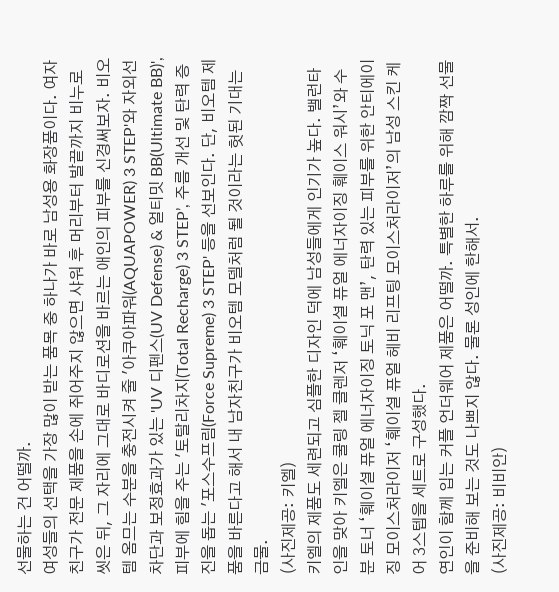선물하는 건 어떨까.
여성들의 선택을 가장 많이 받는 품목 중 하나가 바로 남성용 화장품이다. 여자친구가 전문 제품을 손에 쥐어주지 않으면 샤워 후 머리부터 발끝까지 비누로 씻은 뒤, 그 자리에 그대로 바디로션을 바르는 애인의 피부를 신경써보자. 비오템 옴므는 수분을 충전시켜 줄 '아쿠아파워(AQUAPOWER) 3 STEP'와 자외선 차단과 보정효과가 있는 'UV 디펜스(UV Defense) & 얼티밋 BB(Ultimate BB)', 피부에 힘을 주는 '토탈리차지(Total Recharge) 3 STEP’, 주름 개선 및 탄력 증진을 돕는 '포스수프림(Force Supreme) 3 STEP' 등을 선보인다. 단, 비오템 제품을 바른다고 해서 내 남자친구가 비오템 모델처럼 될 것이라는 헛된 기대는 금물.
(사진제공: 키엘)
키엘의 제품도 세련되고 심플한 디자인 덕에 남성들에게 인기가 높다. 밸런타인을 맞아 키엘은 쿨링 젤 클렌저 ‘훼이셜 퓨얼 에너자이징 훼이스 워시’와 수분 토너 ‘훼이셜 퓨얼 에너자이징 토닉 포 맨’, 탄력 있는 피부를 위한 안티에이징 모이스처라이저 ‘훼이셜 퓨얼 헤비 리프팅 모이스처라이저’의 남성 스킨 케어 3스텝을 세트로 구성했다.
연인이 함께 입는 커플 언더웨어 제품은 어떨까. 특별한 하루를 위해 깜짝 선물을 준비해 보는 것도 나쁘지 않다. 물론 성인에 한해서.
(사진제공: 비비안)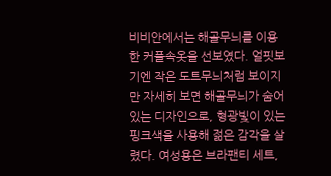비비안에서는 해골무늬를 이용한 커플속옷을 선보였다. 얼핏보기엔 작은 도트무늬처럼 보이지만 자세히 보면 해골무늬가 숨어 있는 디자인으로, 형광빛이 있는 핑크색을 사용해 젊은 감각을 살렸다. 여성용은 브라팬티 세트,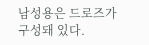남성용은 드로즈가 구성돼 있다.